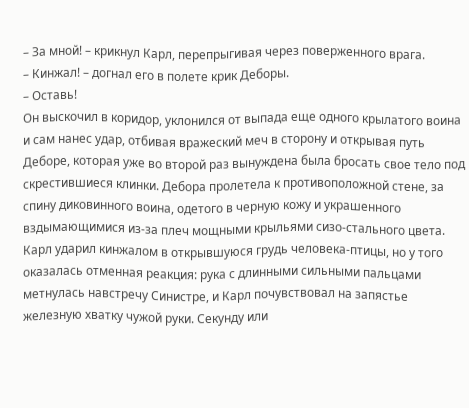– За мной! – крикнул Карл, перепрыгивая через поверженного врага.
– Кинжал! – догнал его в полете крик Деборы.
– Оставь!
Он выскочил в коридор, уклонился от выпада еще одного крылатого воина и сам нанес удар, отбивая вражеский меч в сторону и открывая путь Деборе, которая уже во второй раз вынуждена была бросать свое тело под скрестившиеся клинки. Дебора пролетела к противоположной стене, за спину диковинного воина, одетого в черную кожу и украшенного вздымающимися из-за плеч мощными крыльями сизо-стального цвета. Карл ударил кинжалом в открывшуюся грудь человека-птицы, но у того оказалась отменная реакция: рука с длинными сильными пальцами метнулась навстречу Синистре, и Карл почувствовал на запястье железную хватку чужой руки. Секунду или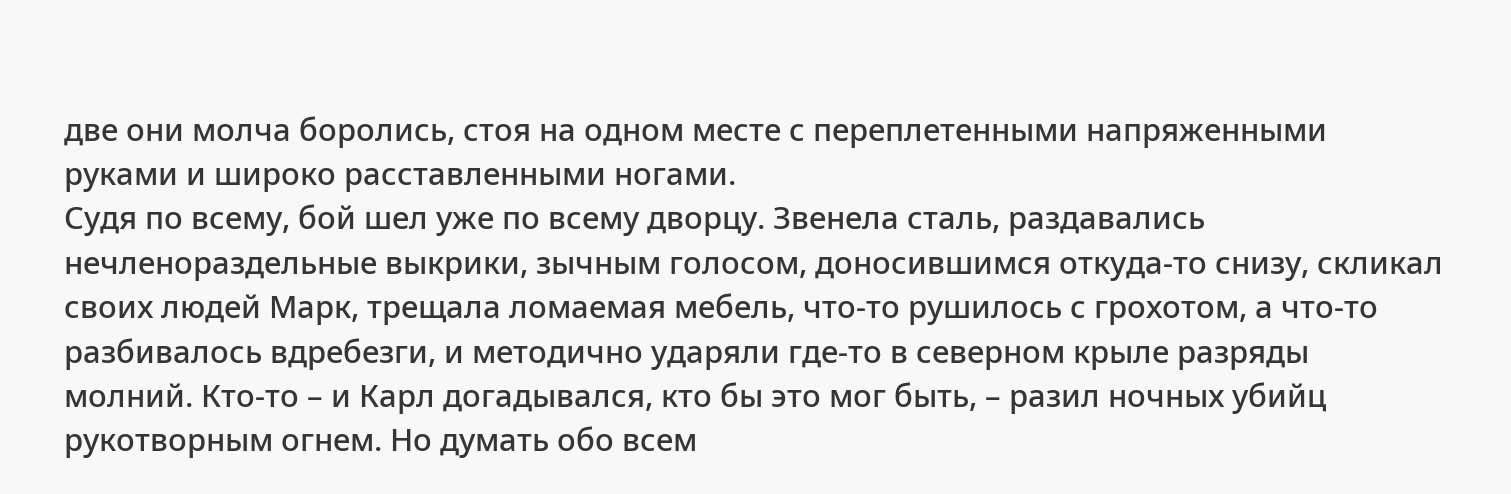две они молча боролись, стоя на одном месте с переплетенными напряженными руками и широко расставленными ногами.
Судя по всему, бой шел уже по всему дворцу. Звенела сталь, раздавались нечленораздельные выкрики, зычным голосом, доносившимся откуда-то снизу, скликал своих людей Марк, трещала ломаемая мебель, что-то рушилось с грохотом, а что-то разбивалось вдребезги, и методично ударяли где-то в северном крыле разряды молний. Кто-то – и Карл догадывался, кто бы это мог быть, – разил ночных убийц рукотворным огнем. Но думать обо всем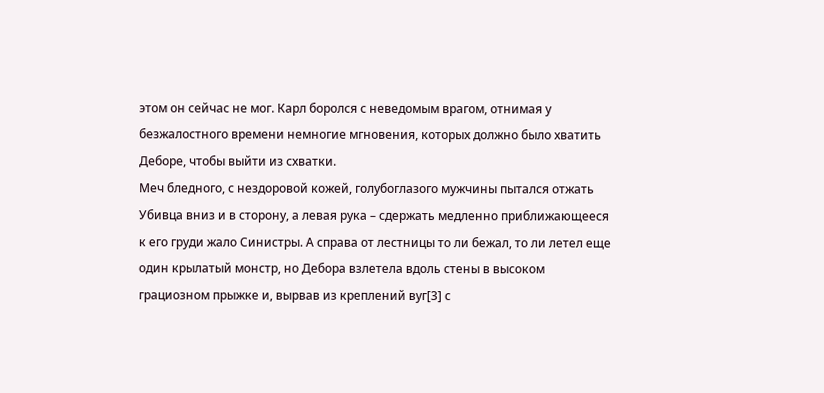этом он сейчас не мог. Карл боролся с неведомым врагом, отнимая у безжалостного времени немногие мгновения, которых должно было хватить Деборе, чтобы выйти из схватки.
Меч бледного, с нездоровой кожей, голубоглазого мужчины пытался отжать Убивца вниз и в сторону, а левая рука – сдержать медленно приближающееся к его груди жало Синистры. А справа от лестницы то ли бежал, то ли летел еще один крылатый монстр, но Дебора взлетела вдоль стены в высоком грациозном прыжке и, вырвав из креплений вуг[3] с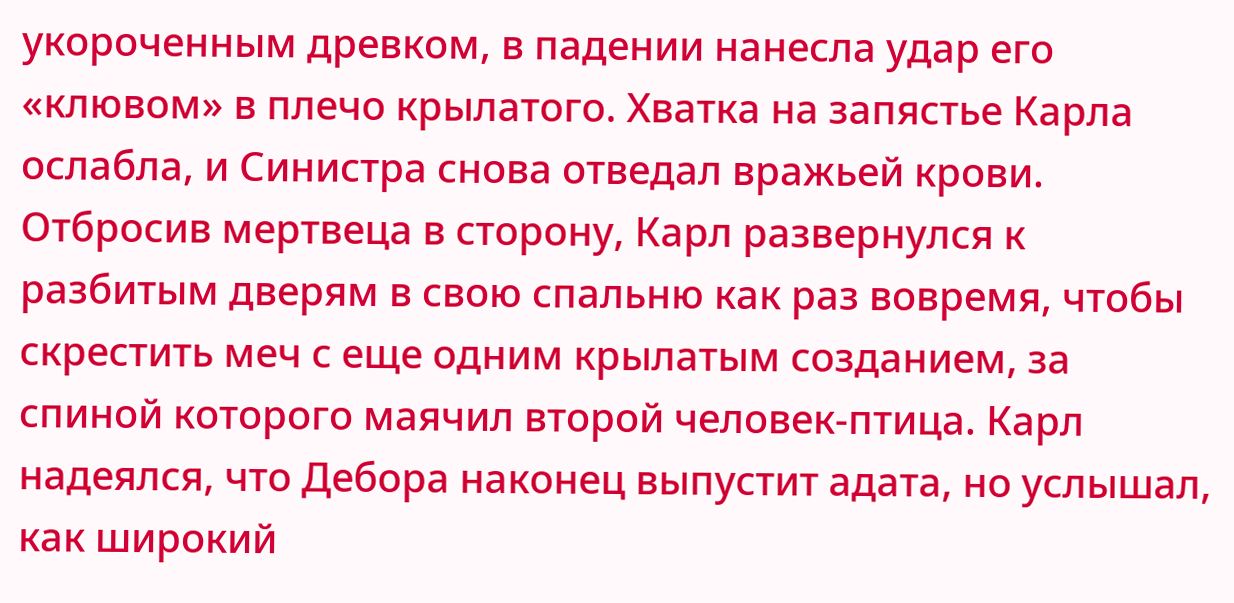укороченным древком, в падении нанесла удар его «клювом» в плечо крылатого. Хватка на запястье Карла ослабла, и Синистра снова отведал вражьей крови. Отбросив мертвеца в сторону, Карл развернулся к разбитым дверям в свою спальню как раз вовремя, чтобы скрестить меч с еще одним крылатым созданием, за спиной которого маячил второй человек-птица. Карл надеялся, что Дебора наконец выпустит адата, но услышал, как широкий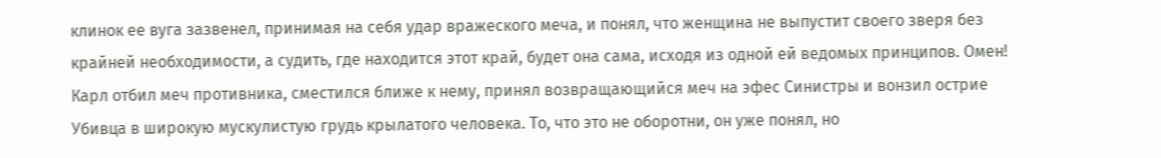клинок ее вуга зазвенел, принимая на себя удар вражеского меча, и понял, что женщина не выпустит своего зверя без крайней необходимости, а судить, где находится этот край, будет она сама, исходя из одной ей ведомых принципов. Омен!
Карл отбил меч противника, сместился ближе к нему, принял возвращающийся меч на эфес Синистры и вонзил острие Убивца в широкую мускулистую грудь крылатого человека. То, что это не оборотни, он уже понял, но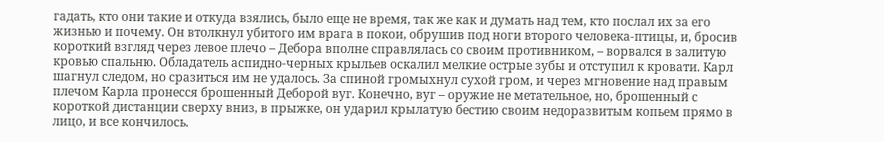гадать, кто они такие и откуда взялись, было еще не время, так же как и думать над тем, кто послал их за его жизнью и почему. Он втолкнул убитого им врага в покои, обрушив под ноги второго человека-птицы, и, бросив короткий взгляд через левое плечо – Дебора вполне справлялась со своим противником, – ворвался в залитую кровью спальню. Обладатель аспидно-черных крыльев оскалил мелкие острые зубы и отступил к кровати. Карл шагнул следом, но сразиться им не удалось. За спиной громыхнул сухой гром, и через мгновение над правым плечом Карла пронесся брошенный Деборой вуг. Конечно, вуг – оружие не метательное, но, брошенный с короткой дистанции сверху вниз, в прыжке, он ударил крылатую бестию своим недоразвитым копьем прямо в лицо, и все кончилось.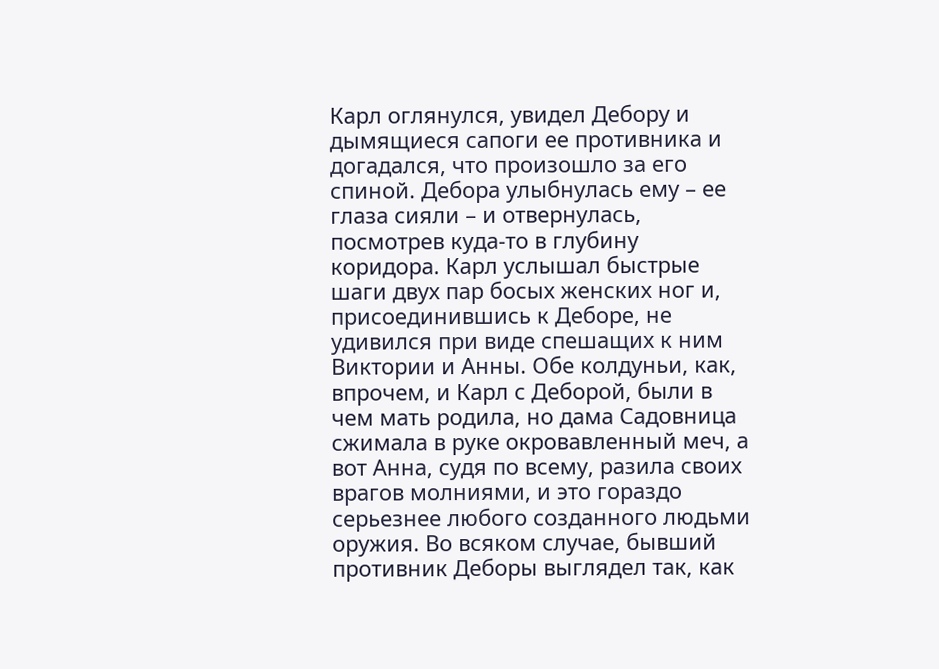Карл оглянулся, увидел Дебору и дымящиеся сапоги ее противника и догадался, что произошло за его спиной. Дебора улыбнулась ему – ее глаза сияли – и отвернулась, посмотрев куда-то в глубину коридора. Карл услышал быстрые шаги двух пар босых женских ног и, присоединившись к Деборе, не удивился при виде спешащих к ним Виктории и Анны. Обе колдуньи, как, впрочем, и Карл с Деборой, были в чем мать родила, но дама Садовница сжимала в руке окровавленный меч, а вот Анна, судя по всему, разила своих врагов молниями, и это гораздо серьезнее любого созданного людьми оружия. Во всяком случае, бывший противник Деборы выглядел так, как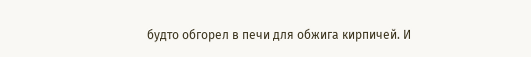будто обгорел в печи для обжига кирпичей. И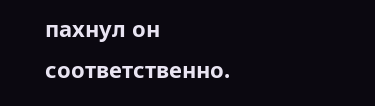пахнул он соответственно.